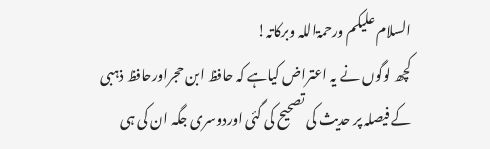السلام علیکم ورحمۃاللہ وبرکاتہ!
کچھ لوگوں نے یہ اعتراض کیاہے کہ حافظ ابن حجراورحافظ ذہبی کے فیصلہ پر حدیث کی تصحیح کی گئی اوردوسری جگہ ان کی ہی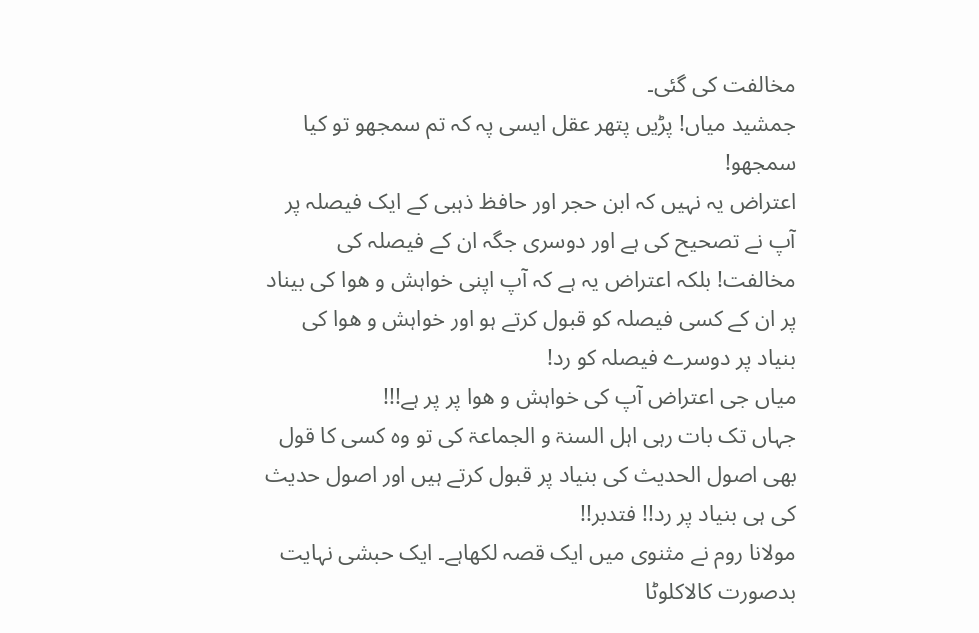مخالفت کی گئی۔
جمشید میاں! پڑیں پتھر عقل ایسی پہ کہ تم سمجھو تو کیا سمجھو!
اعتراض یہ نہیں کہ ابن حجر اور حافظ ذہبی کے ایک فیصلہ پر آپ نے تصحیح کی ہے اور دوسری جگہ ان کے فیصلہ کی مخالفت! بلکہ اعتراض یہ ہے کہ آپ اپنی خواہش و ھوا کی بیناد پر ان کے کسی فیصلہ کو قبول کرتے ہو اور خواہش و ھوا کی بنیاد پر دوسرے فیصلہ کو رد!
میاں جی اعتراض آپ کی خواہش و ھوا پر پر ہے!!!
جہاں تک بات رہی اہل السنۃ و الجماعۃ کی تو وہ کسی کا قول بھی اصول الحدیث کی بنیاد پر قبول کرتے ہیں اور اصول حدیث کی ہی بنیاد پر رد!! فتدبر!!
مولانا روم نے مثنوی میں ایک قصہ لکھاہے۔ ایک حبشی نہایت بدصورت کالاکلوٹا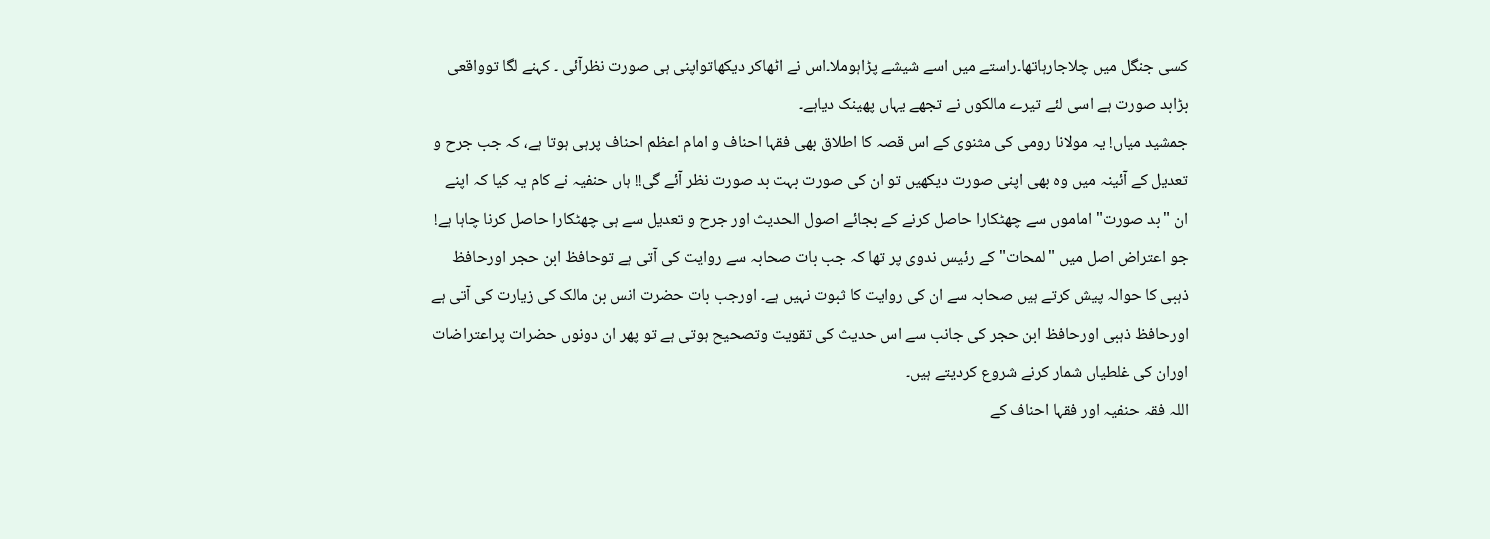کسی جنگل میں چلاجارہاتھا۔راستے میں اسے شیشے پڑاہوملا۔اس نے اٹھاکر دیکھاتواپنی ہی صورت نظرآئی ۔ کہنے لگا توواقعی بڑابد صورت ہے اسی لئے تیرے مالکوں نے تجھے یہاں پھینک دیاہے۔
جمشید میاں! یہ مولانا رومی کی مثنوی کے اس قصہ کا اطلاق بھی فقہا احناف و امام اعظم احناف پرہی ہوتا ہے، کہ جب جرح و تعدیل کے آئینہ میں وہ بھی اپنی صورت دیکھیں تو ان کی صورت بہت بد صورت نظر آئے گی!! ہاں حنفیہ نے کام یہ کیا کہ اپنے ان "بد صورت" اماموں سے چھٹکارا حاصل کرنے کے بجائے اصول الحدیث اور جرح و تعدیل سے ہی چھٹکارا حاصل کرنا چاہا ہے!
جو اعتراض اصل میں "لمحات" کے رئیس ندوی پر تھا کہ جب بات صحابہ سے روایت کی آتی ہے توحافظ ابن حجر اورحافظ ذہبی کا حوالہ پیش کرتے ہیں صحابہ سے ان کی روایت کا ثبوت نہیں ہے۔ اورجب بات حضرت انس بن مالک کی زیارت کی آتی ہے اورحافظ ذہبی اورحافظ ابن حجر کی جانب سے اس حدیث کی تقویت وتصحیح ہوتی ہے تو پھر ان دونوں حضرات پراعتراضات اوران کی غلطیاں شمار کرنے شروع کردیتے ہیں۔
اللہ فقہ حنفیہ اور فقہا احناف کے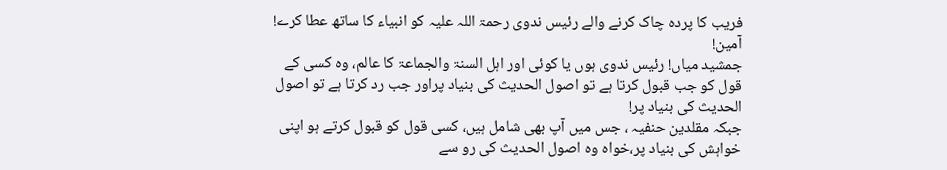فریب کا پردہ چاک کرنے والے رئیس ندوی رحمۃ اللہ علیہ کو انبیاء کا ساتھ عطا کرے! آمین!
جمشید میاں! رئیس ندوی ہوں یا کوئی اور اہل السنۃ والجماعۃ کا عالم، وہ کسی کے قول کو جب قبول کرتا ہے تو اصول الحدیث کی بنیاد پراور جب رد کرتا ہے تو اصول الحدیث کی بنیاد پر!
جبکہ مقلدین حنفیہ ، جس میں آپ بھی شامل ہیں، کسی قول کو قبول کرتے ہو اپنی خواہش کی بنیاد پر،خواہ وہ اصول الحدیث کی رو سے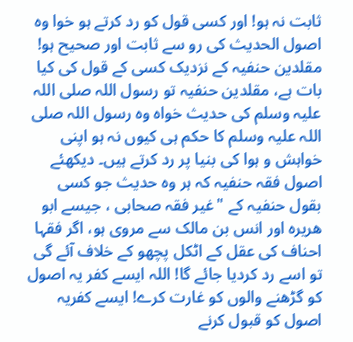ثابت نہ ہو! اور کسی قول کو رد کرتے ہو خوا وہ اصول الحدیث کی رو سے ثابت اور صحیح ہو!
مقلدین حنفیہ کے نزدیک کسی کے قول کی کیا بات ہے، مقلدین حنفیہ تو رسول اللہ صلی اللہ علیہ وسلم کی حدیث خواہ وہ رسول اللہ صلی اللہ علیہ وسلم کا حکم ہی کیوں نہ ہو اپنی خواہش و ہوا کی بنیا پر رد کرتے ہیں۔ دیکھئے اصول فقہ حنفیہ کہ ہر وہ حدیث جو کسی بقول حنفیہ کے "غیر فقہ صحابی ، جیسے ابو ھریرہ اور انس بن مالک سے مروی ہو، اگر فقہا احناف کی عقل کے اٹکل پچھو کے خلاف آئے گی تو اسے رد کردیا جائے گا! اللہ ایسے کفر یہ اصول کو گڑھنے والوں کو غارت کرے! ایسے کفریہ اصول کو قبول کرنے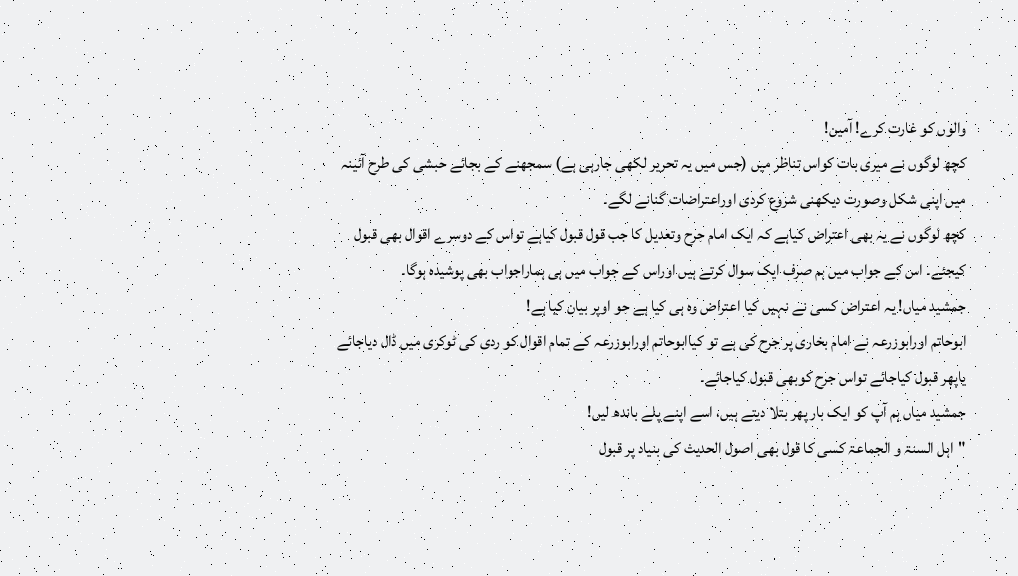والوں کو غارت کرے! آمین!
کچھ لوگوں نے میری بات کواس تناظر میں (جس میں یہ تحریر لکھی جارہی ہے) سمجھنے کے بجائے حبشی کی طرح آئینہ میں اپنی شکل وصورت دیکھنی شروع کردی اوراعتراضات گنانے لگے۔
کچھ لوگوں نے یہ بھی اعتراض کیاہے کہ ایک امام جرح وتعدیل کا جب قول قبول کیاہے تواس کے دوسرے اقوال بھی قبول کیجئے۔ اس کے جواب میں ہم صرف ایک سوال کرتے ہیں اوراس کے جواب میں ہی ہماراجواب بھی پوشیدہ ہوگا۔
جمشید میاں! یہ اعتراض کسی نے نہیں کیا اعتراض وہ ہی کیا ہے جو اوپر بیان کیا ہے!
ابوحاتم اورابوزرعہ نے امام بخاری پر جرح کی ہے تو کیاابوحاتم اورابوزرعہ کے تمام اقوال کو ردی کی ٹوکری میں ڈال دیاجائے یاپھر قبول کیاجائے تواس جرح کوبھی قبول کیاجائے۔
جمشید میاں ہم آپ کو ایک بار پھر بتلا دیتے ہیں، اسے اپنے پلے باندھ لیں!
"اہل السنۃ و الجماعۃ کسی کا قول بھی اصول الحدیث کی بنیاد پر قبول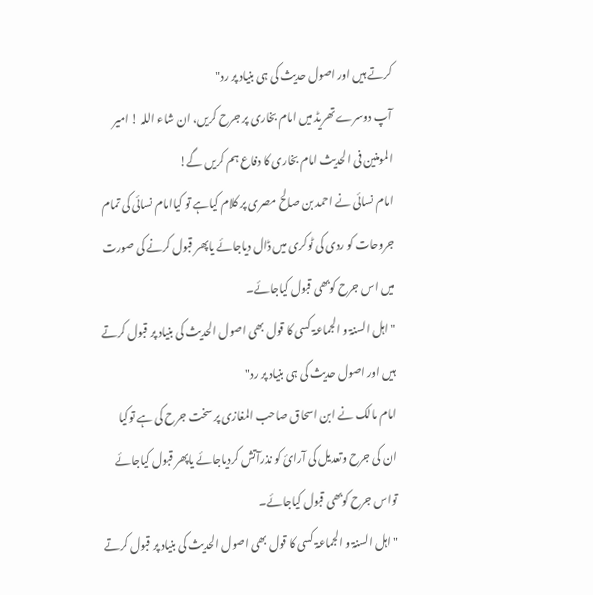کرتے ہیں اور اصول حدیث کی ہی بنیاد پر رد"
آپ دوسرے تھریڈ میں امام بخاری پر جرح کریں، ان شاء اللہ ! امیر المومنین فی الحدیث امام بخاری کا دفاع ہم کریں گے!
امام نسائی نے احمد بن صالح مصری پر کلام کیاہے تو کیاامام نسائی کی تمام جروحات کو ردی کی ٹوکری میں ڈال دیاجائے یاپھر قبول کرنے کی صورت میں اس جرح کوبھی قبول کیاجائے۔
"اہل السنۃ و الجماعۃ کسی کا قول بھی اصول الحدیث کی بنیاد پر قبول کرتے ہیں اور اصول حدیث کی ہی بنیاد پر رد"
امام مالک نے ابن اسحاق صاحب المغازی پر سخت جرح کی ہے توکیا ان کی جرح وتعدیل کی آرائ کو نذرآتش کردیاجائے یاپھر قبول کیاجائے تواس جرح کوبھی قبول کیاجائے۔
"اہل السنۃ و الجماعۃ کسی کا قول بھی اصول الحدیث کی بنیاد پر قبول کرتے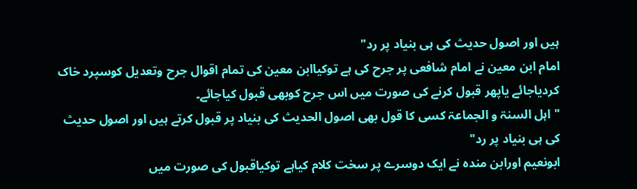ہیں اور اصول حدیث کی ہی بنیاد پر رد"
امام ابن معین نے امام شافعی پر جرح کی ہے توکیاابن معین کی تمام اقوال جرح وتعدیل کوسپرد خاک کردیاجائے یاپھر قبول کرنے کی صورت میں اس جرح کوبھی قبول کیاجائے۔
"اہل السنۃ و الجماعۃ کسی کا قول بھی اصول الحدیث کی بنیاد پر قبول کرتے ہیں اور اصول حدیث کی ہی بنیاد پر رد"
ابونعیم اورابن مندہ نے ایک دوسرے پر سخت کلام کیاہے توکیاقبول کی صورت میں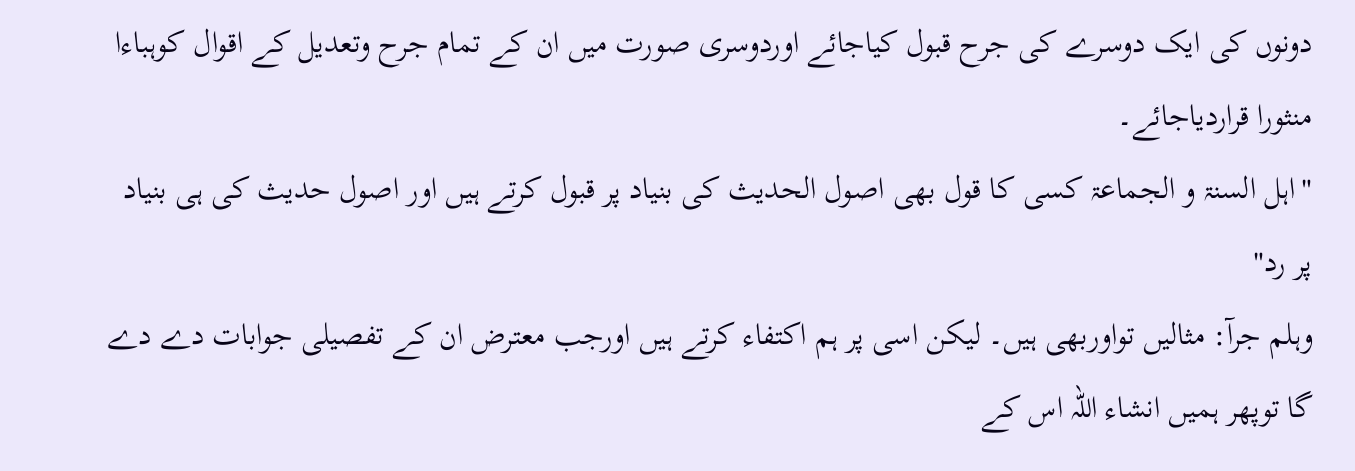دونوں کی ایک دوسرے کی جرح قبول کیاجائے اوردوسری صورت میں ان کے تمام جرح وتعدیل کے اقوال کوہباءا منثورا قراردیاجائے۔
"اہل السنۃ و الجماعۃ کسی کا قول بھی اصول الحدیث کی بنیاد پر قبول کرتے ہیں اور اصول حدیث کی ہی بنیاد پر رد"
وہلم جرآ: مثالیں تواوربھی ہیں۔ لیکن اسی پر ہم اکتفاء کرتے ہیں اورجب معترض ان کے تفصیلی جوابات دے دے گا توپھر ہمیں انشاء اللہ اس کے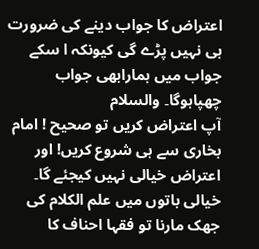اعتراض کا جواب دینے کی ضرورت ہی نہیں پڑے گی کیونکہ ا سکے جواب میں ہمارابھی جواب چھپاہوگا۔ والسلام
آپ اعتراض کریں تو صحیح ! امام بخاری سے ہی شروع کریں! اور اعتراض خیالی نہیں کیجئے گا۔ خیالی باتوں میں علم الکلام کی جھک مارنا تو فقہا احناف کا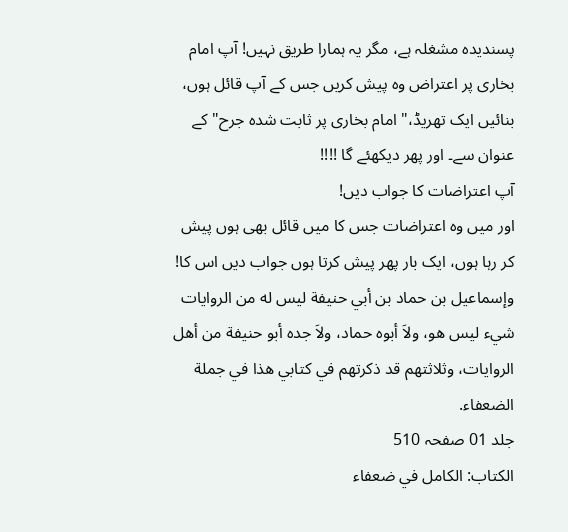پسندیدہ مشغلہ ہے، مگر یہ ہمارا طریق نہیں! آپ امام بخاری پر اعتراض وہ پیش کریں جس کے آپ قائل ہوں، بنائیں ایک تھریڈ،" امام بخاری پر ثابت شدہ جرح" کے عنوان سے۔ اور پھر دیکھئے گا !!!!
آپ اعتراضات کا جواب دیں!
اور میں وہ اعتراضات جس کا میں قائل بھی ہوں پیش کر رہا ہوں، ایک بار پھر پیش کرتا ہوں جواب دیں اس کا!
وإسماعيل بن حماد بن أبي حنيفة ليس له من الروايات شيء ليس هو، ولاَ أبوه حماد، ولاَ جده أبو حنيفة من أهل الروايات، وثلاثتهم قد ذكرتهم في كتابي هذا في جملة الضعفاء.
جلد 01 صفحہ 510
الكتاب: الكامل في ضعفاء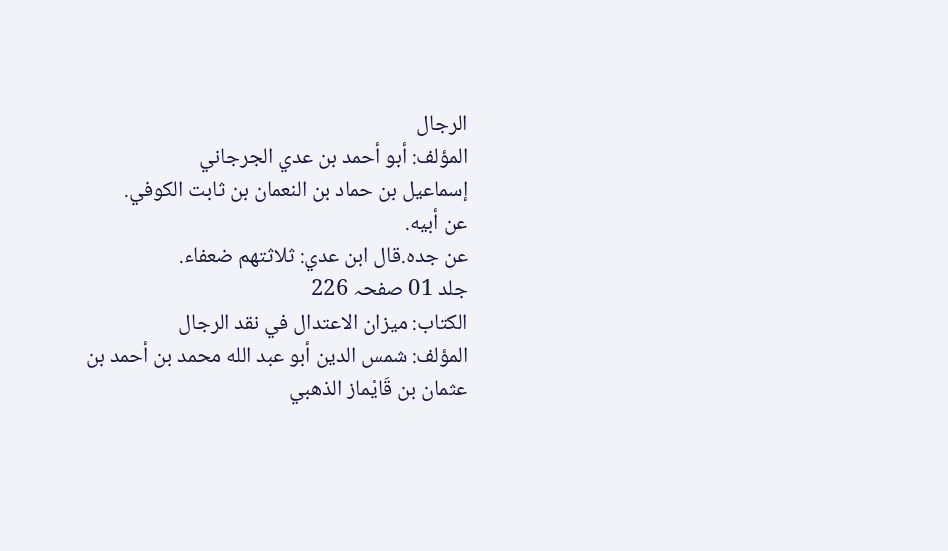الرجال
المؤلف: أبو أحمد بن عدي الجرجاني
إسماعيل بن حماد بن النعمان بن ثابت الكوفي.
عن أبيه.
عن جده.قال ابن عدي: ثلاثتهم ضعفاء.
جلد 01 صفحہ 226
الكتاب: ميزان الاعتدال في نقد الرجال
المؤلف: شمس الدين أبو عبد الله محمد بن أحمد بن عثمان بن قَايْماز الذهبي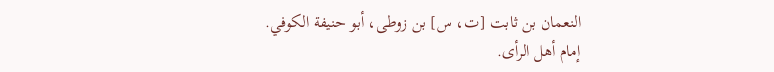النعمان بن ثابت [ت، س] بن زوطى، أبو حنيفة الكوفي.
إمام أهل الرأى.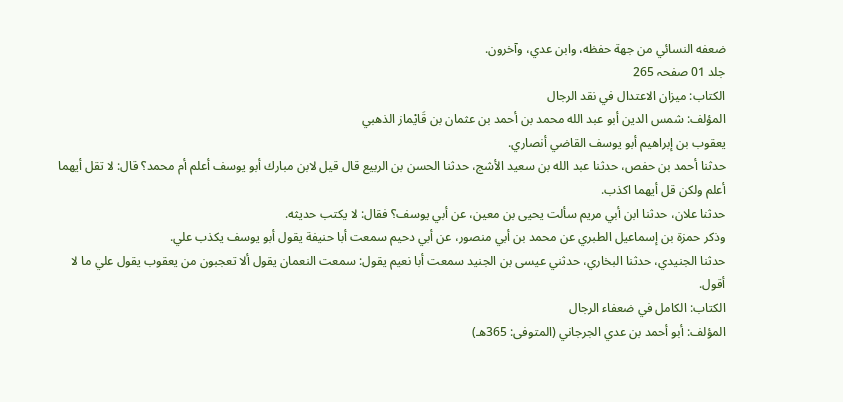ضعفه النسائي من جهة حفظه، وابن عدي، وآخرون.
جلد 01 صفحہ 265
الكتاب: ميزان الاعتدال في نقد الرجال
المؤلف: شمس الدين أبو عبد الله محمد بن أحمد بن عثمان بن قَايْماز الذهبي
يعقوب بن إبراهيم أبو يوسف القاضي أنصاري.
حدثنا أحمد بن حفص، حدثنا عبد الله بن سعيد الأشج، حدثنا الحسن بن الربيع قال قيل لابن مبارك أبو يوسف أعلم أم محمد؟ قال: لا تقل أيهما أعلم ولكن قل أيهما اكذب.
حدثنا علان، حدثنا ابن أبي مريم سألت يحيى بن معين، عن أبي يوسف؟ فقال: لا يكتب حديثه.
وذكر حمزة بن إسماعيل الطبري عن محمد بن أبي منصور، عن أبي دحيم سمعت أبا حنيفة يقول أبو يوسف يكذب علي.
حدثنا الجنيدي، حدثنا البخاري، حدثني عيسى بن الجنيد سمعت أبا نعيم يقول: سمعت النعمان يقول ألا تعجبون من يعقوب يقول علي ما لا أقول.
الكتاب: الكامل في ضعفاء الرجال
المؤلف: أبو أحمد بن عدي الجرجاني (المتوفى: 365هـ)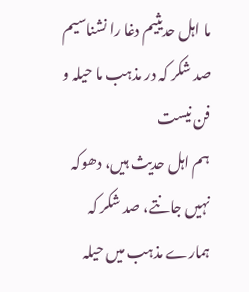ما اہل حدیثیم دغا را نشناسیم
صد شکر کہ در مذہب ما حیلہ و فن نیست
ہم اہل حدیث ہیں، دھوکہ نہیں جانتے، صد شکر کہ ہمارے مذہب میں حیلہ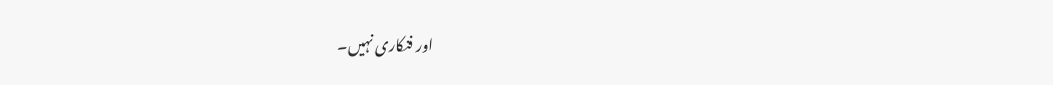اور فنکاری نہیں۔